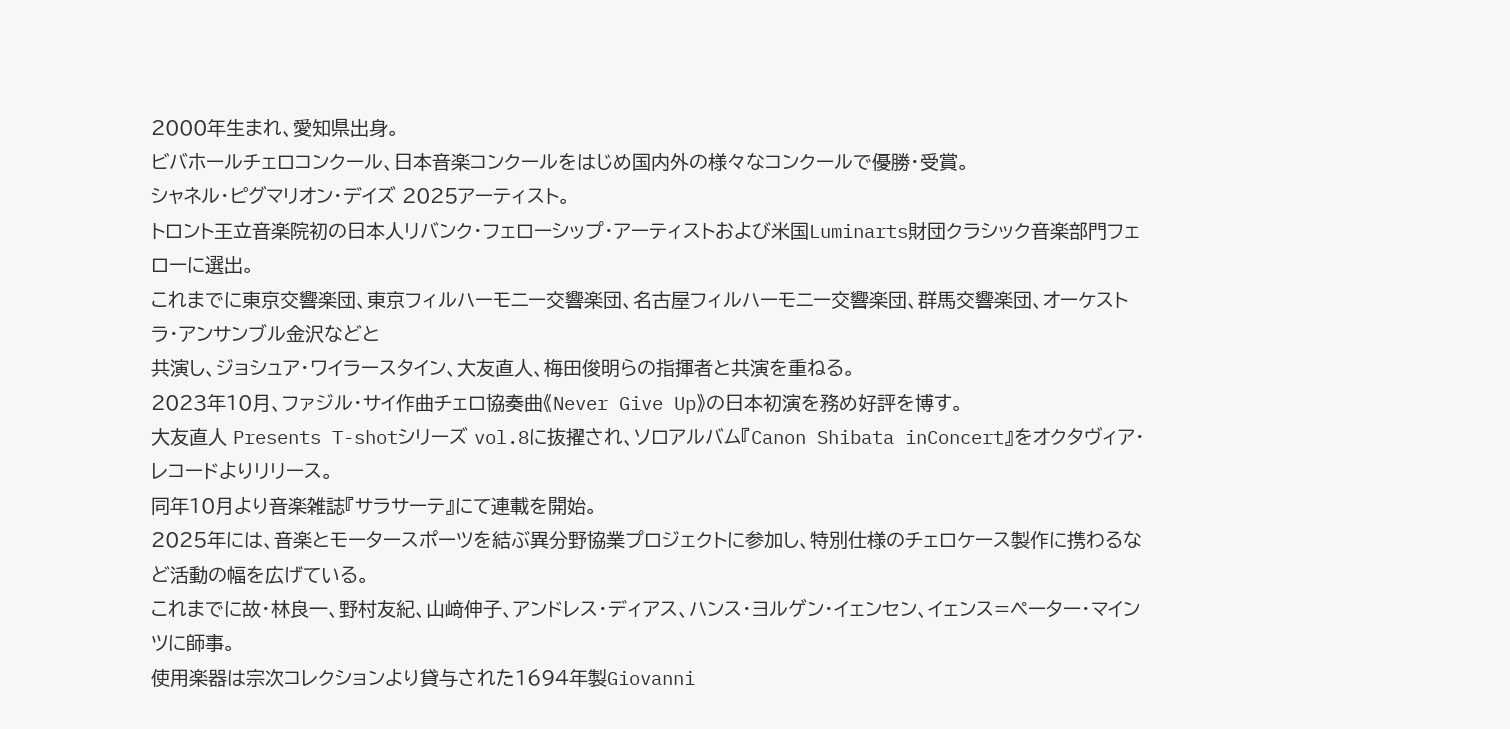2000年生まれ、愛知県出身。
ビバホールチェロコンクール、日本音楽コンクールをはじめ国内外の様々なコンクールで優勝・受賞。
シャネル・ピグマリオン・デイズ 2025アーティスト。
トロント王立音楽院初の日本人リバンク・フェローシップ・アーティストおよび米国Luminarts財団クラシック音楽部門フェローに選出。
これまでに東京交響楽団、東京フィルハーモニー交響楽団、名古屋フィルハーモニー交響楽団、群馬交響楽団、オーケストラ・アンサンブル金沢などと
共演し、ジョシュア・ワイラースタイン、大友直人、梅田俊明らの指揮者と共演を重ねる。
2023年10月、ファジル・サイ作曲チェロ協奏曲《Never Give Up》の日本初演を務め好評を博す。
大友直人 Presents T-shotシリーズ vol.8に抜擢され、ソロアルバム『Canon Shibata inConcert』をオクタヴィア・レコードよりリリース。
同年10月より音楽雑誌『サラサーテ』にて連載を開始。
2025年には、音楽とモータースポーツを結ぶ異分野協業プロジェクトに参加し、特別仕様のチェロケース製作に携わるなど活動の幅を広げている。
これまでに故・林良一、野村友紀、山﨑伸子、アンドレス・ディアス、ハンス・ヨルゲン・イェンセン、イェンス=ペーター・マインツに師事。
使用楽器は宗次コレクションより貸与された1694年製Giovanni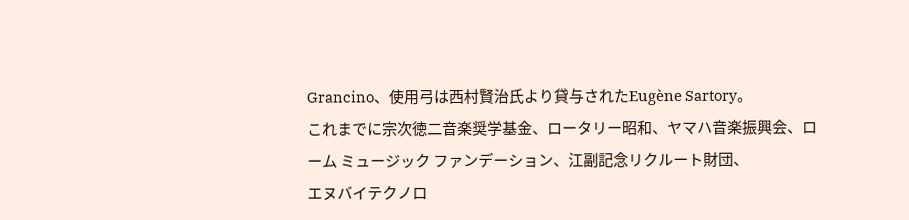Grancino、使用弓は西村賢治氏より貸与されたEugène Sartory。
これまでに宗次徳二音楽奨学基金、ロータリー昭和、ヤマハ音楽振興会、ローム ミュージック ファンデーション、江副記念リクルート財団、
エヌバイテクノロ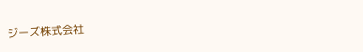ジーズ株式会社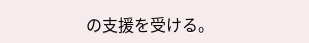の支援を受ける。